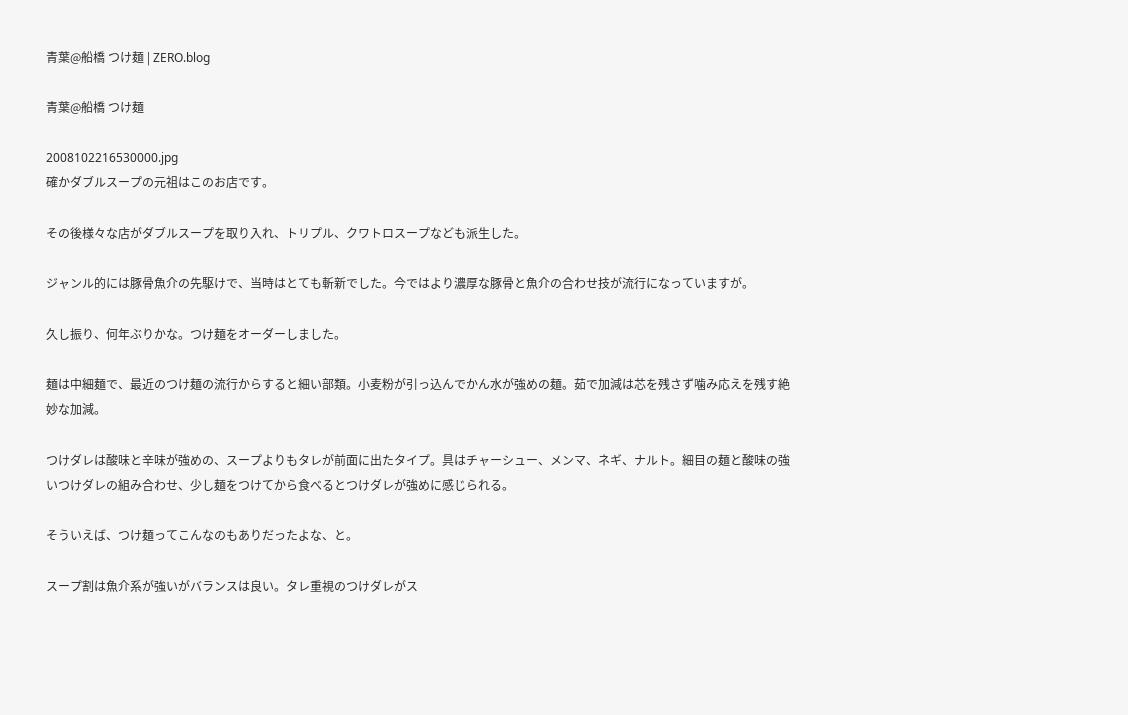青葉@船橋 つけ麺 | ZERO.blog

青葉@船橋 つけ麺

2008102216530000.jpg
確かダブルスープの元祖はこのお店です。

その後様々な店がダブルスープを取り入れ、トリプル、クワトロスープなども派生した。

ジャンル的には豚骨魚介の先駆けで、当時はとても斬新でした。今ではより濃厚な豚骨と魚介の合わせ技が流行になっていますが。

久し振り、何年ぶりかな。つけ麺をオーダーしました。

麺は中細麺で、最近のつけ麺の流行からすると細い部類。小麦粉が引っ込んでかん水が強めの麺。茹で加減は芯を残さず噛み応えを残す絶妙な加減。

つけダレは酸味と辛味が強めの、スープよりもタレが前面に出たタイプ。具はチャーシュー、メンマ、ネギ、ナルト。細目の麺と酸味の強いつけダレの組み合わせ、少し麺をつけてから食べるとつけダレが強めに感じられる。

そういえば、つけ麺ってこんなのもありだったよな、と。

スープ割は魚介系が強いがバランスは良い。タレ重視のつけダレがス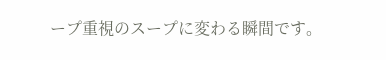ープ重視のスープに変わる瞬間です。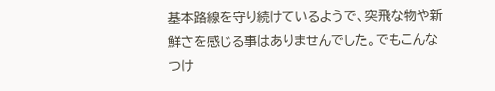基本路線を守り続けているようで、突飛な物や新鮮さを感じる事はありませんでした。でもこんなつけ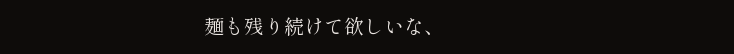麺も残り続けて欲しいな、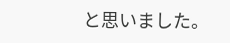と思いました。